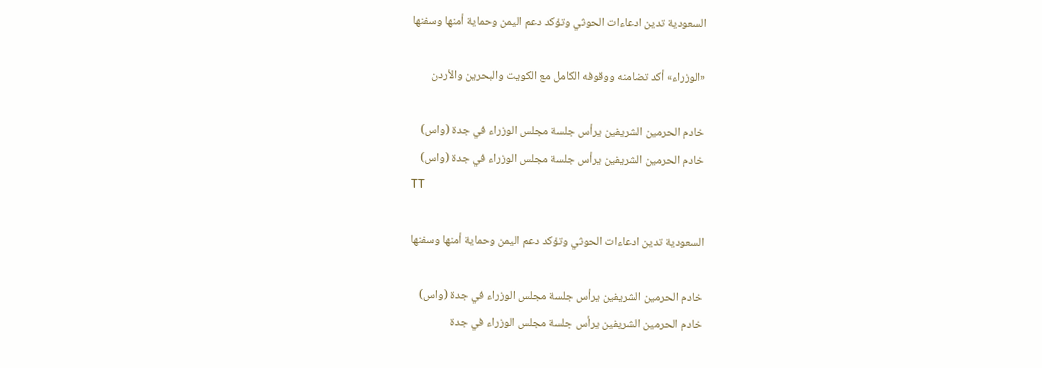السعودية تدين ادعاءات الحوثي وتؤكد دعم اليمن وحماية أمنها وسفنها

«الوزراء» أكد تضامنه ووقوفه الكامل مع الكويت والبحرين والأردن

خادم الحرمين الشريفين يرأس جلسة مجلس الوزراء في جدة (واس)
خادم الحرمين الشريفين يرأس جلسة مجلس الوزراء في جدة (واس)
TT

السعودية تدين ادعاءات الحوثي وتؤكد دعم اليمن وحماية أمنها وسفنها

خادم الحرمين الشريفين يرأس جلسة مجلس الوزراء في جدة (واس)
خادم الحرمين الشريفين يرأس جلسة مجلس الوزراء في جدة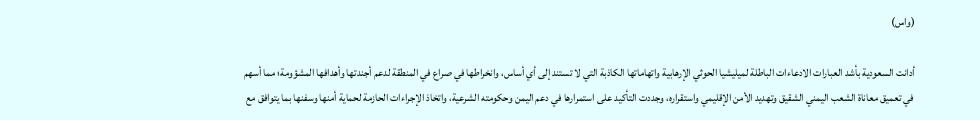(واس)

أدانت السعودية بأشد العبارات الادعاءات الباطلة لميليشيا الحوثي الإرهابية واتهاماتها الكاذبة التي لا تستند إلى أي أساس، وانخراطها في صراع في المنطقة لدعم أجندتها وأهدافها المشؤومة؛ مما أسهم في تعميق معاناة الشعب اليمني الشقيق وتهديد الأمن الإقليمي واستقراره، وجددت التأكيد على استمرارها في دعم اليمن وحكومته الشرعية، واتخاذ الإجراءات الحازمة لحماية أمنها وسفنها بما يتوافق مع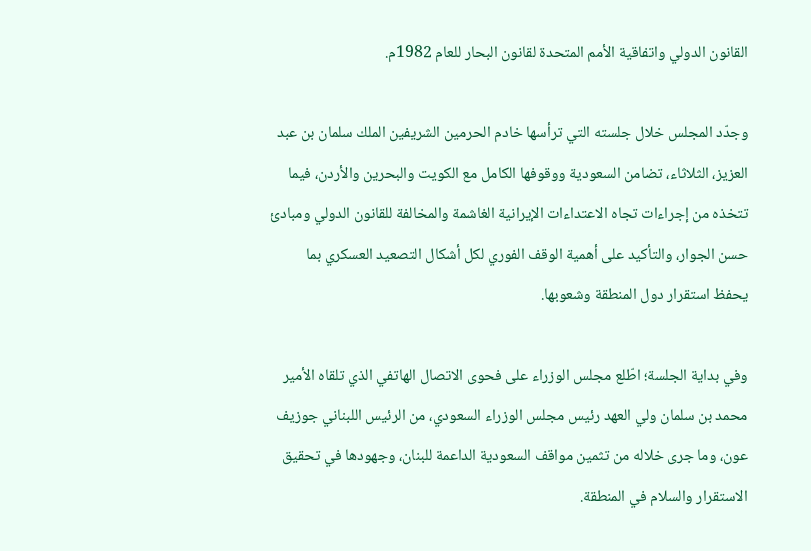القانون الدولي واتفاقية الأمم المتحدة لقانون البحار للعام 1982م.

وجدّد المجلس خلال جلسته التي ترأسها خادم الحرمين الشريفين الملك سلمان بن عبد العزيز، الثلاثاء، تضامن السعودية ووقوفها الكامل مع الكويت والبحرين والأردن، فيما تتخذه من إجراءات تجاه الاعتداءات الإيرانية الغاشمة والمخالفة للقانون الدولي ومبادئ حسن الجوار، والتأكيد على أهمية الوقف الفوري لكل أشكال التصعيد العسكري بما يحفظ استقرار دول المنطقة وشعوبها.

وفي بداية الجلسة؛ اطّلع مجلس الوزراء على فحوى الاتصال الهاتفي الذي تلقاه الأمير محمد بن سلمان ولي العهد رئيس مجلس الوزراء السعودي، من الرئيس اللبناني جوزيف عون، وما جرى خلاله من تثمين مواقف السعودية الداعمة للبنان، وجهودها في تحقيق الاستقرار والسلام في المنطقة.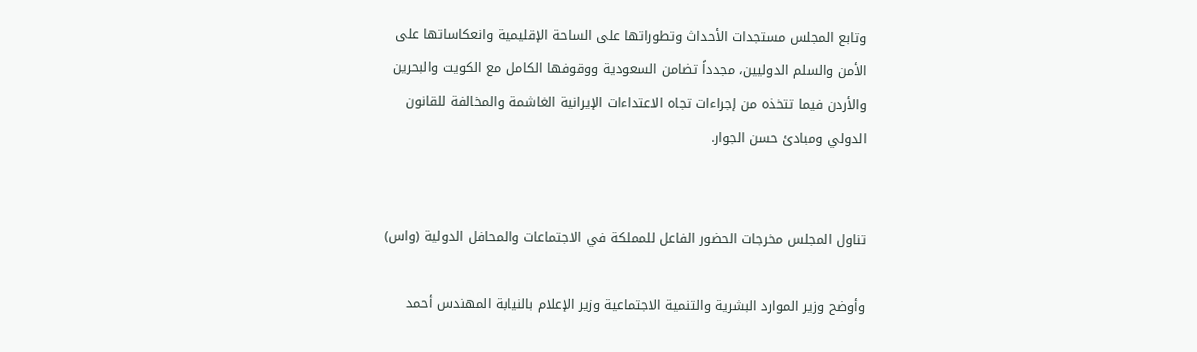وتابع المجلس مستجدات الأحداث وتطوراتها على الساحة الإقليمية وانعكاساتها على الأمن والسلم الدوليين، مجدداً تضامن السعودية ووقوفها الكامل مع الكويت والبحرين والأردن فيما تتخذه من إجراءات تجاه الاعتداءات الإيرانية الغاشمة والمخالفة للقانون الدولي ومبادئ حسن الجوار.


تناول المجلس مخرجات الحضور الفاعل للمملكة في الاجتماعات والمحافل الدولية (واس)

وأوضح وزير الموارد البشرية والتنمية الاجتماعية وزير الإعلام بالنيابة المهندس أحمد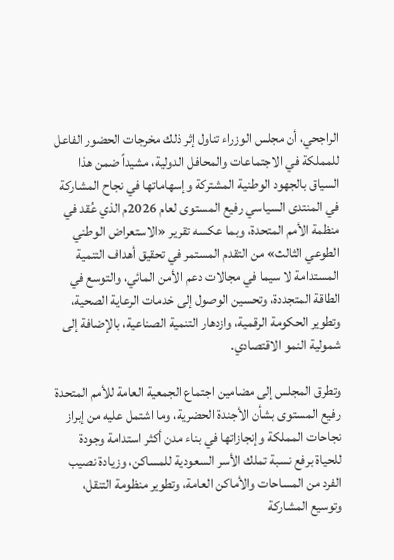الراجحي، أن مجلس الوزراء تناول إثر ذلك مخرجات الحضور الفاعل للمملكة في الاجتماعات والمحافل الدولية، مشيداً ضمن هذا السياق بالجهود الوطنية المشتركة وإسهاماتها في نجاح المشاركة في المنتدى السياسي رفيع المستوى لعام 2026م الذي عُقد في منظمة الأمم المتحدة، وبما عكسه تقرير «الاستعراض الوطني الطوعي الثالث» من التقدم المستمر في تحقيق أهداف التنمية المستدامة لا سيما في مجالات دعم الأمن المائي، والتوسع في الطاقة المتجددة، وتحسين الوصول إلى خدمات الرعاية الصحية، وتطوير الحكومة الرقمية، وازدهار التنمية الصناعية، بالإضافة إلى شمولية النمو الاقتصادي.

وتطرق المجلس إلى مضامين اجتماع الجمعية العامة للأمم المتحدة رفيع المستوى بشأن الأجندة الحضرية، وما اشتمل عليه من إبراز نجاحات المملكة وإنجازاتها في بناء مدن أكثر استدامة وجودة للحياة برفع نسبة تملك الأسر السعودية للمساكن، وزيادة نصيب الفرد من المساحات والأماكن العامة، وتطوير منظومة التنقل، وتوسيع المشاركة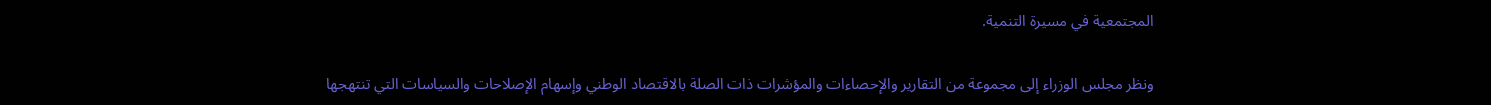المجتمعية في مسيرة التنمية.

ونظر مجلس الوزراء إلى مجموعة من التقارير والإحصاءات والمؤشرات ذات الصلة بالاقتصاد الوطني وإسهام الإصلاحات والسياسات التي تنتهجها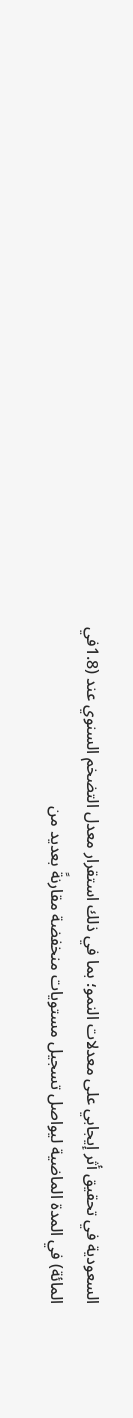السعودية في تحقيق أثر إيجابي على معدلات النمو؛ بما في ذلك استقرار معدل التضخم السنوي عند (1.8في المائة) في المدة الماضية ليواصل تسجيل مستويات منخفضة مقارنةً بعديد من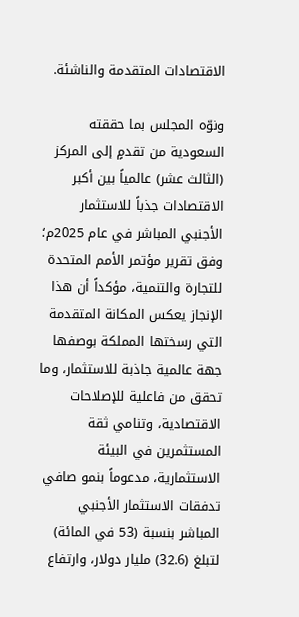الاقتصادات المتقدمة والناشئة.

ونوّه المجلس بما حققته السعودية من تقدمٍ إلى المركز (الثالث عشر) عالمياً بين أكبر الاقتصادات جذباً للاستثمار الأجنبي المباشر في عام 2025م؛ وفق تقرير مؤتمر الأمم المتحدة للتجارة والتنمية، مؤكداً أن هذا الإنجاز يعكس المكانة المتقدمة التي رسختها المملكة بوصفها جهة عالمية جاذبة للاستثمار، وما تحقق من فاعلية للإصلاحات الاقتصادية، وتنامي ثقة المستثمرين في البيئة الاستثمارية، مدعوماً بنمو صافي تدفقات الاستثمار الأجنبي المباشر بنسبة (53 في المائة) لتبلغ (32.6) مليار دولار، وارتفاع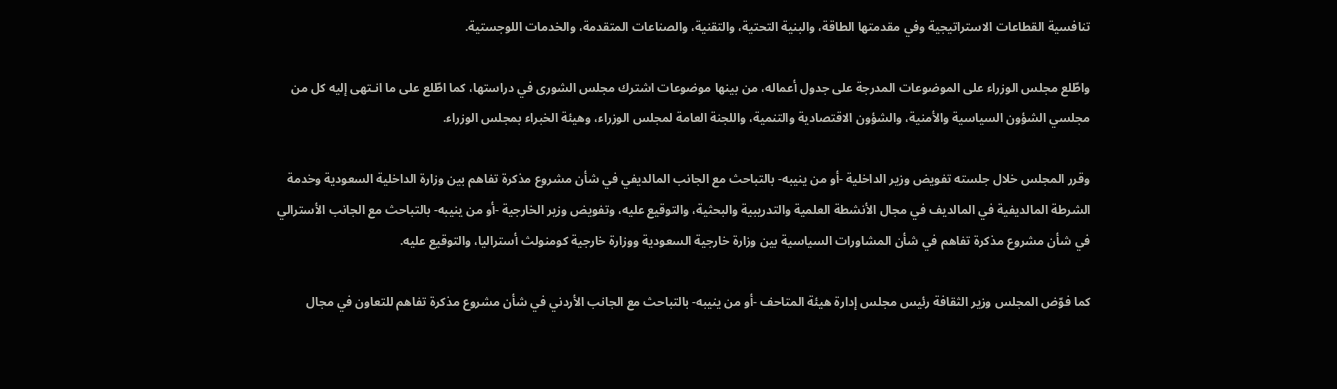تنافسية القطاعات الاستراتيجية وفي مقدمتها الطاقة، والبنية التحتية، والتقنية، والصناعات المتقدمة، والخدمات اللوجستية.

واطّلع مجلس الوزراء على الموضوعات المدرجة على جدول أعماله، من بينها موضوعات اشترك مجلس الشورى في دراستها، كما اطّلع على ما انـتهى إليه كل من مجلسي الشؤون السياسية والأمنية، والشؤون الاقتصادية والتنمية، واللجنة العامة لمجلس الوزراء، وهيئة الخبراء بمجلس الوزراء.

وقرر المجلس خلال جلسته تفويض وزير الداخلية -أو من ينيبه- بالتباحث مع الجانب المالديفي في شأن مشروع مذكرة تفاهم بين وزارة الداخلية السعودية وخدمة الشرطة المالديفية في المالديف في مجال الأنشطة العلمية والتدريبية والبحثية، والتوقيع عليه، وتفويض وزير الخارجية -أو من ينيبه- بالتباحث مع الجانب الأسترالي في شأن مشروع مذكرة تفاهم في شأن المشاورات السياسية بين وزارة خارجية السعودية ووزارة خارجية كومنولث أستراليا، والتوقيع عليه.

كما فوّض المجلس وزير الثقافة رئيس مجلس إدارة هيئة المتاحف -أو من ينيبه- بالتباحث مع الجانب الأردني في شأن مشروع مذكرة تفاهم للتعاون في مجال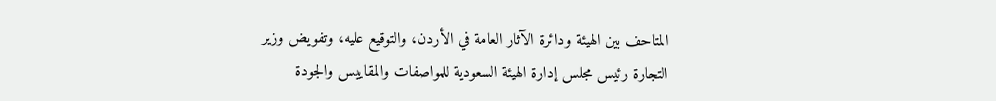المتاحف بين الهيئة ودائرة الآثار العامة في الأردن، والتوقيع عليه، وتفويض وزير التجارة رئيس مجلس إدارة الهيئة السعودية للمواصفات والمقاييس والجودة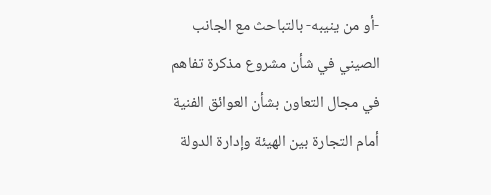-أو من ينيبه- بالتباحث مع الجانب الصيني في شأن مشروع مذكرة تفاهم في مجال التعاون بشأن العوائق الفنية أمام التجارة بين الهيئة وإدارة الدولة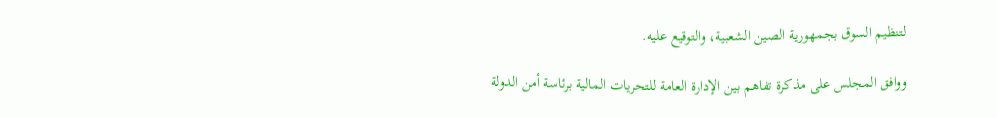لتنظيم السوق بجمهورية الصين الشعبية، والتوقيع عليه.

ووافق المجلس على مذكرة تفاهم بين الإدارة العامة للتحريات المالية برئاسة أمن الدولة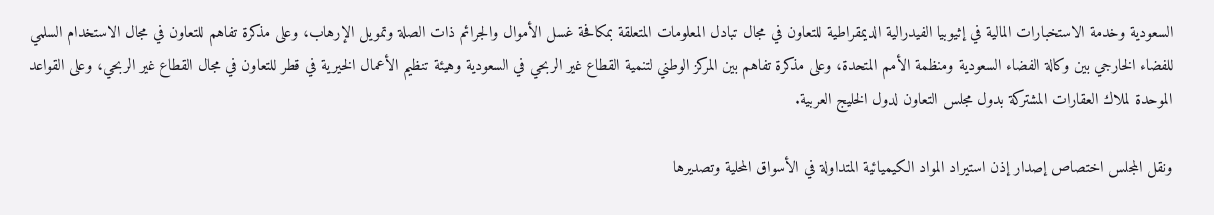السعودية وخدمة الاستخبارات المالية في إثيوبيا الفيدرالية الديمقراطية للتعاون في مجال تبادل المعلومات المتعلقة بمكافحة غسل الأموال والجرائم ذات الصلة وتمويل الإرهاب، وعلى مذكرة تفاهم للتعاون في مجال الاستخدام السلمي للفضاء الخارجي بين وكالة الفضاء السعودية ومنظمة الأمم المتحدة، وعلى مذكرة تفاهم بين المركز الوطني لتنمية القطاع غير الربحي في السعودية وهيئة تنظيم الأعمال الخيرية في قطر للتعاون في مجال القطاع غير الربحي، وعلى القواعد الموحدة لملاك العقارات المشتركة بدول مجلس التعاون لدول الخليج العربية.

ونقل المجلس اختصاص إصدار إذن استيراد المواد الكيميائية المتداولة في الأسواق المحلية وتصديرها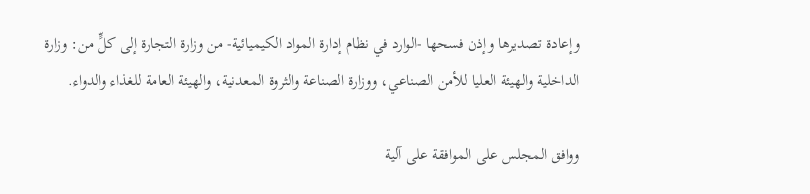وإعادة تصديرها وإذن فسحها -الوارد في نظام إدارة المواد الكيميائية- من وزارة التجارة إلى كلٍّ من: وزارة الداخلية والهيئة العليا للأمن الصناعي، ووزارة الصناعة والثروة المعدنية، والهيئة العامة للغذاء والدواء.

ووافق المجلس على الموافقة على آلية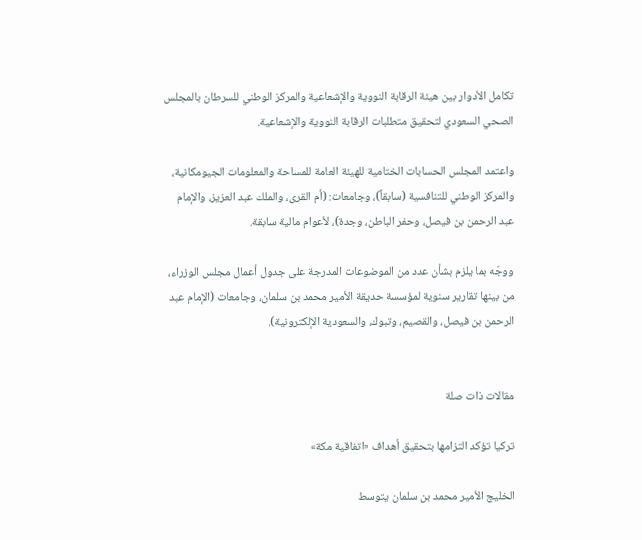تكامل الأدوار بين هيئة الرقابة النووية والإشعاعية والمركز الوطني للسرطان بالمجلس الصحي السعودي لتحقيق متطلبات الرقابة النووية والإشعاعية.

واعتمد المجلس الحسابات الختامية للهيئة العامة للمساحة والمعلومات الجيومكانية، والمركز الوطني للتنافسية (سابقاً)، وجامعات: (أم القرى، والملك عبد العزيز، والإمام عبد الرحمن بن فيصل، وحفر الباطن، وجدة)، لأعوام مالية سابقة.

ووجّه بما يلزم بشأن عدد من الموضوعات المدرجة على جدول أعمال مجلس الوزراء، من بينها تقارير سنوية لمؤسسة حديقة الأمير محمد بن سلمان، وجامعات (الإمام عبد الرحمن بن فيصل، والقصيم، وتبوك، والسعودية الإلكترونية).


مقالات ذات صلة

تركيا تؤكد التزامها بتحقيق أهداف «اتفاقية مكة»

الخليج الأمير محمد بن سلمان يتوسط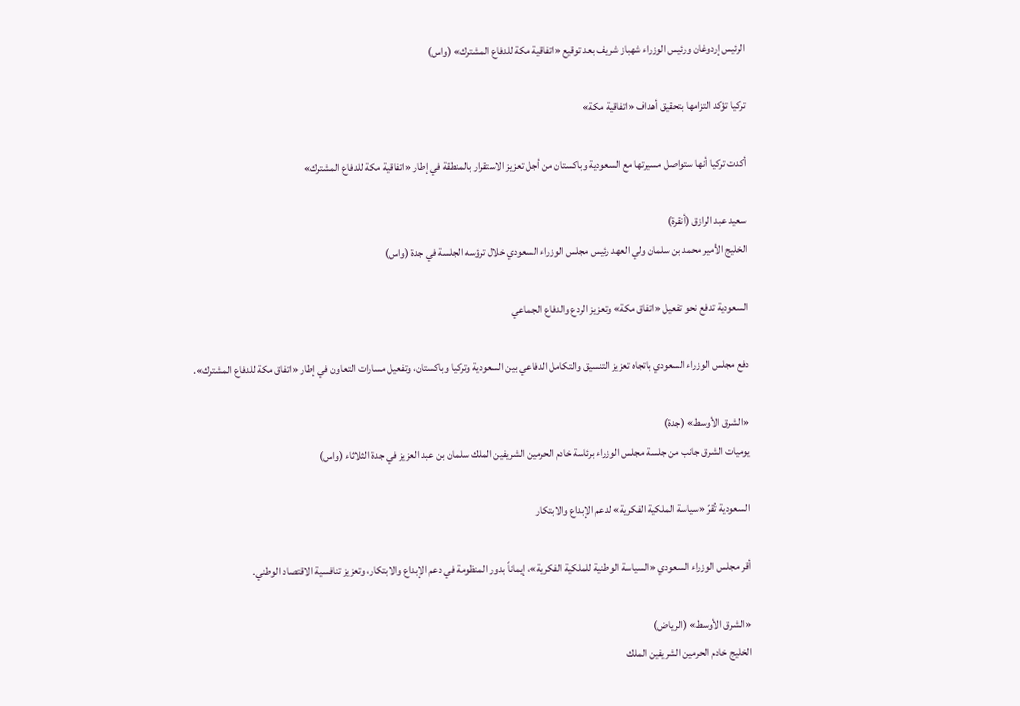الرئيس إردوغان ورئيس الوزراء شهباز شريف بعد توقيع «اتفاقية مكة للدفاع المشترك» (واس)

تركيا تؤكد التزامها بتحقيق أهداف «اتفاقية مكة»

أكدت تركيا أنها ستواصل مسيرتها مع السعودية وباكستان من أجل تعزيز الاستقرار بالمنطقة في إطار «اتفاقية مكة للدفاع المشترك»

سعيد عبد الرازق (أنقرة)
الخليج الأمير محمد بن سلمان ولي العهد رئيس مجلس الوزراء السعودي خلال ترؤسه الجلسة في جدة (واس)

السعودية تدفع نحو تفعيل «اتفاق مكة» وتعزيز الردع والدفاع الجماعي

دفع مجلس الوزراء السعودي باتجاه تعزيز التنسيق والتكامل الدفاعي بين السعودية وتركيا وباكستان، وتفعيل مسارات التعاون في إطار «اتفاق مكة للدفاع المشترك».

«الشرق الأوسط» (جدة)
يوميات الشرق جانب من جلسة مجلس الوزراء برئاسة خادم الحرمين الشريفين الملك سلمان بن عبد العزيز في جدة الثلاثاء (واس)

السعودية تُقرّ «سياسة الملكية الفكرية» لدعم الإبداع والابتكار

أقر مجلس الوزراء السعودي «السياسة الوطنية للملكية الفكرية»، إيماناً بدور المنظومة في دعم الإبداع والابتكار، وتعزيز تنافسية الاقتصاد الوطني.

«الشرق الأوسط» (الرياض)
الخليج خادم الحرمين الشريفين الملك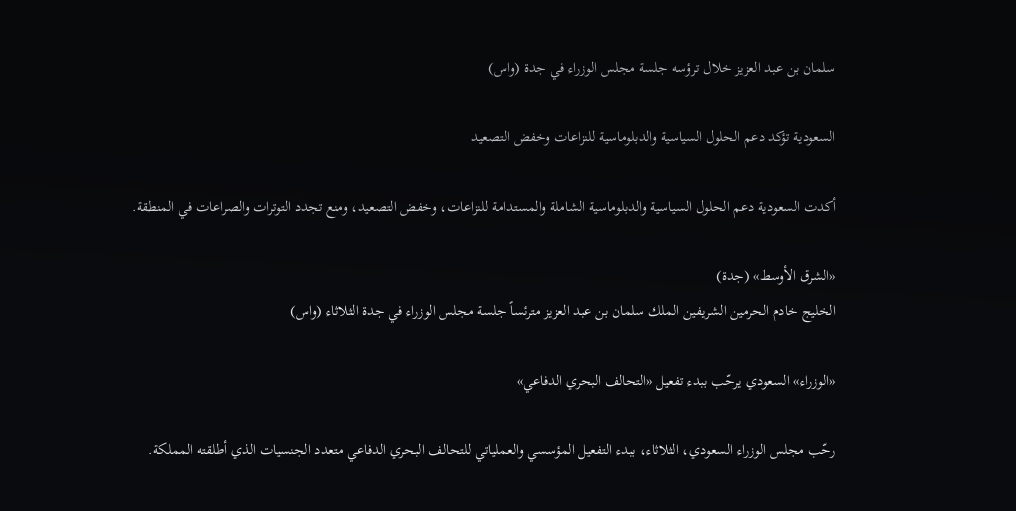سلمان بن عبد العزيز خلال ترؤسه جلسة مجلس الوزراء في جدة (واس)

السعودية تؤكد دعم الحلول السياسية والدبلوماسية للنزاعات وخفض التصعيد

أكدت السعودية دعم الحلول السياسية والدبلوماسية الشاملة والمستدامة للنزاعات، وخفض التصعيد، ومنع تجدد التوترات والصراعات في المنطقة.

«الشرق الأوسط» (جدة)
الخليج خادم الحرمين الشريفين الملك سلمان بن عبد العزيز مترئساً جلسة مجلس الوزراء في جدة الثلاثاء (واس)

«الوزراء» السعودي يرحّب ببدء تفعيل «التحالف البحري الدفاعي»

رحّب مجلس الوزراء السعودي، الثلاثاء، ببدء التفعيل المؤسسي والعملياتي للتحالف البحري الدفاعي متعدد الجنسيات الذي أطلقته المملكة.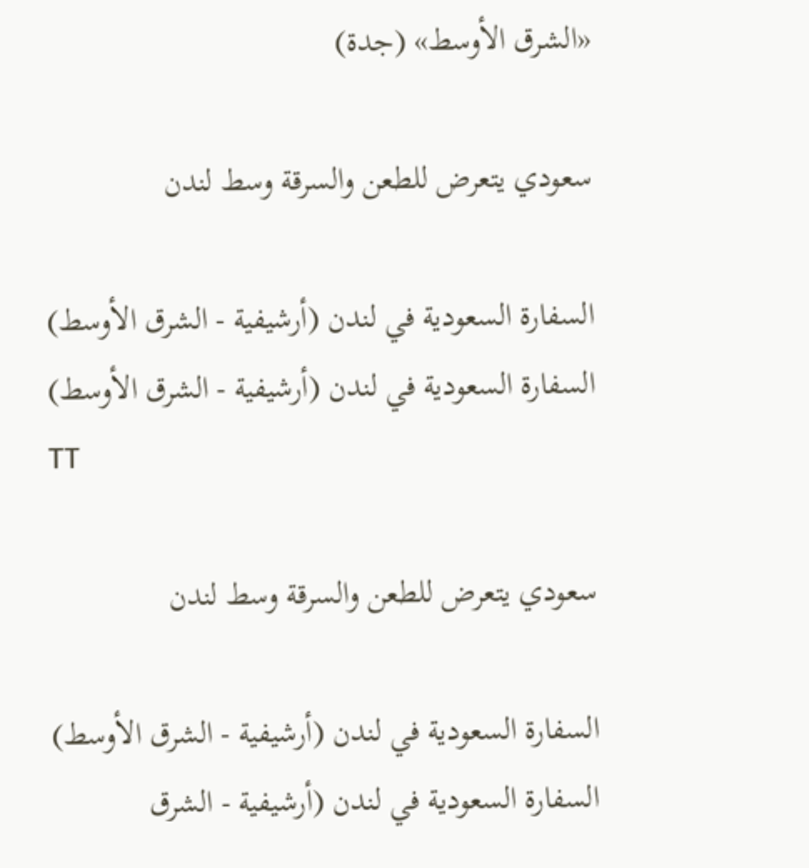«الشرق الأوسط» (جدة)

سعودي يتعرض للطعن والسرقة وسط لندن

السفارة السعودية في لندن (أرشيفية - الشرق الأوسط)
السفارة السعودية في لندن (أرشيفية - الشرق الأوسط)
TT

سعودي يتعرض للطعن والسرقة وسط لندن

السفارة السعودية في لندن (أرشيفية - الشرق الأوسط)
السفارة السعودية في لندن (أرشيفية - الشرق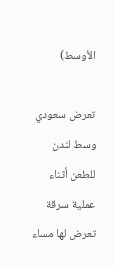الأوسط)

تعرض سعودي وسط لندن للطعن أثناء عملية سرقة تعرض لها مساء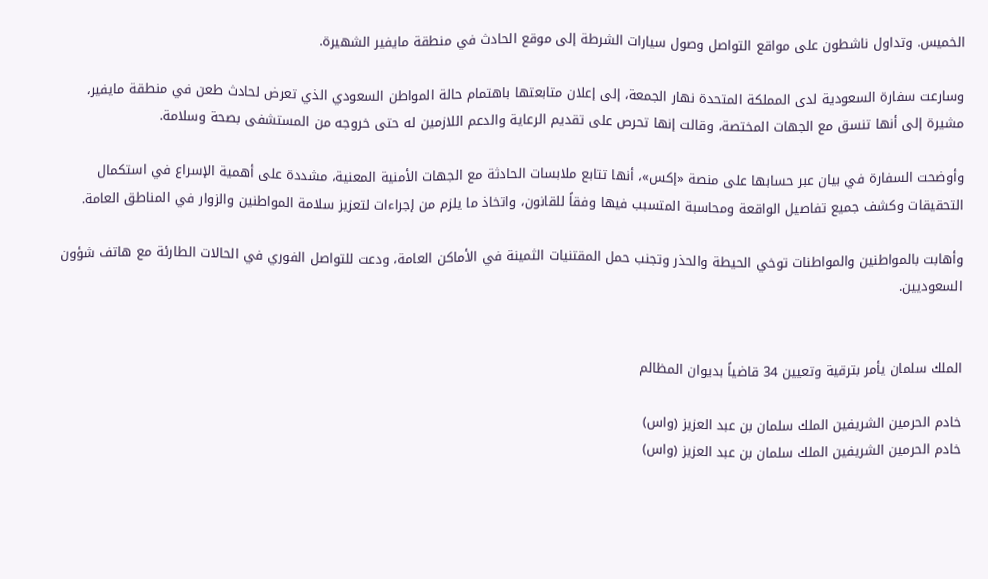الخميس. وتداول ناشطون على مواقع التواصل وصول سيارات الشرطة إلى موقع الحادث في منطقة مايفير الشهيرة.

وسارعت سفارة السعودية لدى المملكة المتحدة نهار الجمعة، إلى إعلان متابعتها باهتمام حالة المواطن السعودي الذي تعرض لحادث طعن في منطقة مايفير، مشيرة إلى أنها تنسق مع الجهات المختصة، وقالت إنها تحرص على تقديم الرعاية والدعم اللازمين له حتى خروجه من المستشفى بصحة وسلامة.

وأوضحت السفارة في بيان عبر حسابها على منصة «إكس»، أنها تتابع ملابسات الحادثة مع الجهات الأمنية المعنية، مشددة على أهمية الإسراع في استكمال التحقيقات وكشف جميع تفاصيل الواقعة ومحاسبة المتسبب فيها وفقاً للقانون، واتخاذ ما يلزم من إجراءات لتعزيز سلامة المواطنين والزوار في المناطق العامة.

وأهابت بالمواطنين والمواطنات توخي الحيطة والحذر وتجنب حمل المقتنيات الثمينة في الأماكن العامة، ودعت للتواصل الفوري في الحالات الطارئة مع هاتف شؤون السعوديين.


الملك سلمان يأمر بترقية وتعيين 34 قاضياً بديوان المظالم

خادم الحرمين الشريفين الملك سلمان بن عبد العزيز (واس)
خادم الحرمين الشريفين الملك سلمان بن عبد العزيز (واس)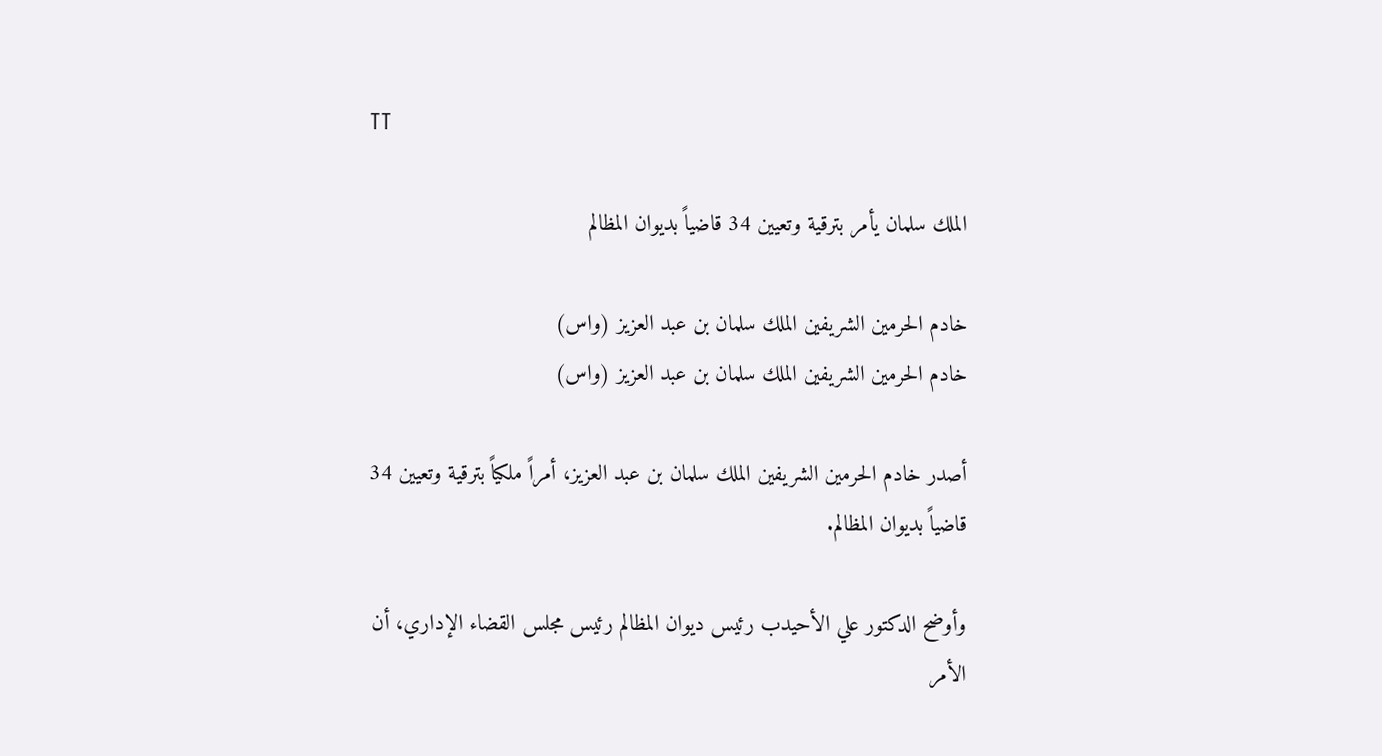TT

الملك سلمان يأمر بترقية وتعيين 34 قاضياً بديوان المظالم

خادم الحرمين الشريفين الملك سلمان بن عبد العزيز (واس)
خادم الحرمين الشريفين الملك سلمان بن عبد العزيز (واس)

أصدر خادم الحرمين الشريفين الملك سلمان بن عبد العزيز، أمراً ملكياً بترقية وتعيين 34 قاضياً بديوان المظالم.

وأوضح الدكتور علي الأحيدب رئيس ديوان المظالم رئيس مجلس القضاء الإداري، أن الأمر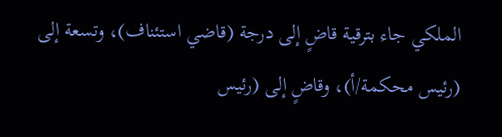الملكي جاء بترقية قاضٍ إلى درجة (قاضي استئناف)، وتسعة إلى (رئيس محكمة/أ)، وقاضٍ إلى (رئيس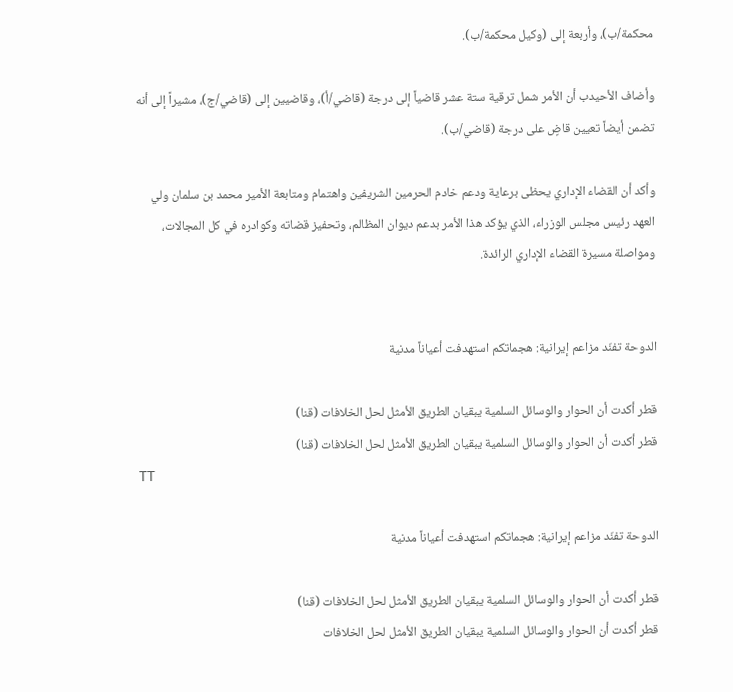محكمة/ب)، وأربعة إلى (وكيل محكمة/ب).

وأضاف الأحيدب أن الأمر شمل ترقية ستة عشر قاضياً إلى درجة (قاضي/أ)، وقاضيين إلى (قاضي/ج)، مشيراً إلى أنه تضمن أيضاً تعيين قاضٍ على درجة (قاضي/ب).

وأكد أن القضاء الإداري يحظى برعاية ودعم خادم الحرمين الشريفين واهتمام ومتابعة الأمير محمد بن سلمان ولي العهد رئيس مجلس الوزراء، الذي يؤكد هذا الأمر بدعم ديوان المظالم، وتحفيز قضاته وكوادره في كل المجالات، ومواصلة مسيرة القضاء الإداري الرائدة.


الدوحة تفنّد مزاعم إيرانية: هجماتكم استهدفت أعياناً مدنية

قطر أكدت أن الحوار والوسائل السلمية يبقيان الطريق الأمثل لحل الخلافات (قنا)
قطر أكدت أن الحوار والوسائل السلمية يبقيان الطريق الأمثل لحل الخلافات (قنا)
TT

الدوحة تفنّد مزاعم إيرانية: هجماتكم استهدفت أعياناً مدنية

قطر أكدت أن الحوار والوسائل السلمية يبقيان الطريق الأمثل لحل الخلافات (قنا)
قطر أكدت أن الحوار والوسائل السلمية يبقيان الطريق الأمثل لحل الخلافات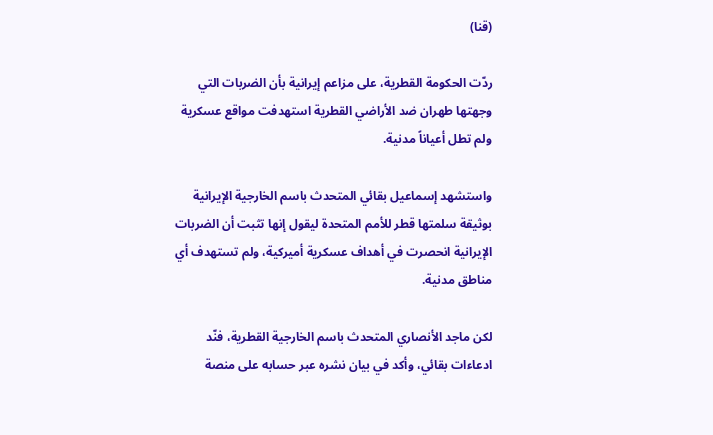(قنا)

ردّت الحكومة القطرية، على مزاعم إيرانية بأن الضربات التي وجهتها طهران ضد الأراضي القطرية استهدفت مواقع عسكرية ولم تطل أعياناً مدنية.

واستشهد إسماعيل بقائي المتحدث باسم الخارجية الإيرانية بوثيقة سلمتها قطر للأمم المتحدة ليقول إنها تثبت أن الضربات الإيرانية انحصرت في أهداف عسكرية أميركية، ولم تستهدف أي مناطق مدنية.

لكن ماجد الأنصاري المتحدث باسم الخارجية القطرية، فنّد ادعاءات بقائي، وأكد في بيان نشره عبر حسابه على منصة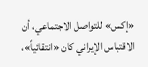«إكس» للتواصل الاجتماعي، أن الاقتباس الإيراني كان «انتقائياً»،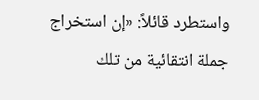واستطرد قائلاً: «إن استخراج جملة انتقائية من تلك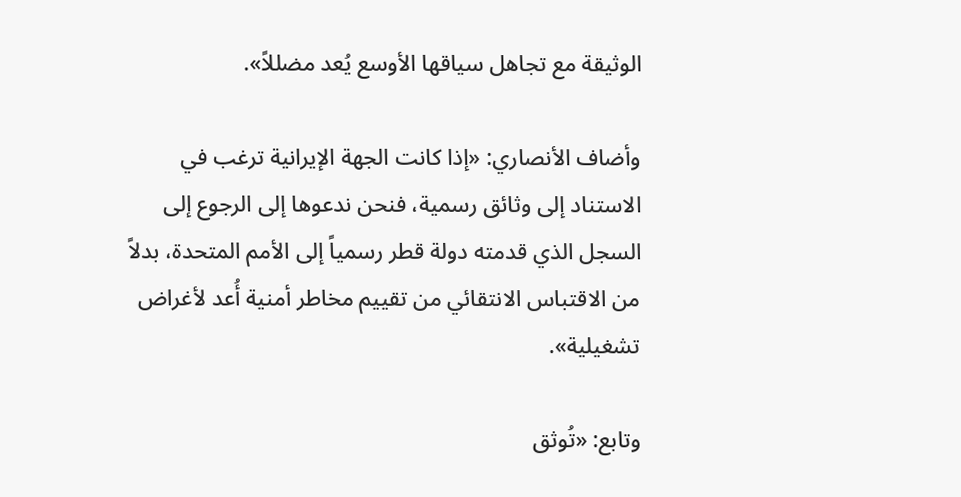الوثيقة مع تجاهل سياقها الأوسع يُعد مضللاً».

وأضاف الأنصاري: «إذا كانت الجهة الإيرانية ترغب في الاستناد إلى وثائق رسمية، فنحن ندعوها إلى الرجوع إلى السجل الذي قدمته دولة قطر رسمياً إلى الأمم المتحدة، بدلاً من الاقتباس الانتقائي من تقييم مخاطر أمنية أُعد لأغراض تشغيلية».

وتابع: «تُوثق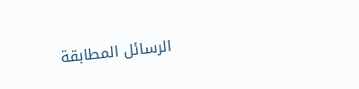الرسائل المطابقة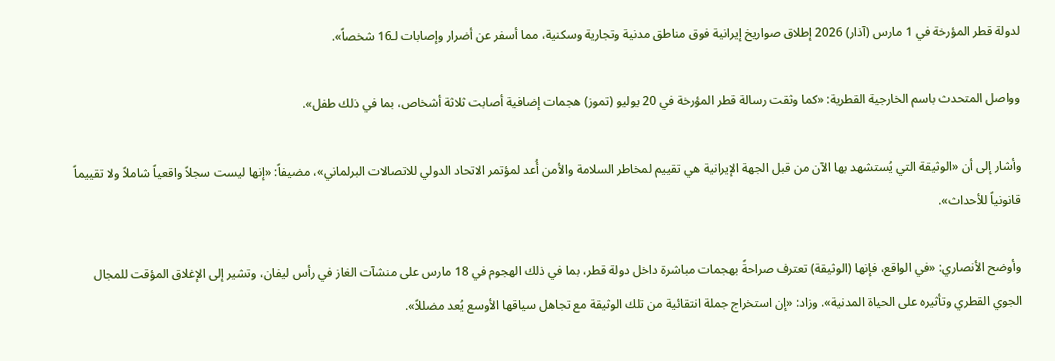لدولة قطر المؤرخة في 1 مارس (آذار) 2026 إطلاق صواريخ إيرانية فوق مناطق مدنية وتجارية وسكنية، مما أسفر عن أضرار وإصابات لـ16 شخصاً».

وواصل المتحدث باسم الخارجية القطرية: «كما وثقت رسالة قطر المؤرخة في 20 يوليو (تموز) هجمات إضافية أصابت ثلاثة أشخاص، بما في ذلك طفل».

وأشار إلى أن «الوثيقة التي يُستشهد بها الآن من قبل الجهة الإيرانية هي تقييم لمخاطر السلامة والأمن أُعد لمؤتمر الاتحاد الدولي للاتصالات البرلماني»، مضيفاً: «إنها ليست سجلاً واقعياً شاملاً ولا تقييماً قانونياً للأحداث».

وأوضح الأنصاري: «في الواقع، فإنها (الوثيقة) تعترف صراحةً بهجمات مباشرة داخل دولة قطر، بما في ذلك الهجوم في 18 مارس على منشآت الغاز في رأس ليفان، وتشير إلى الإغلاق المؤقت للمجال الجوي القطري وتأثيره على الحياة المدنية». وزاد: «إن استخراج جملة انتقائية من تلك الوثيقة مع تجاهل سياقها الأوسع يُعد مضللاً».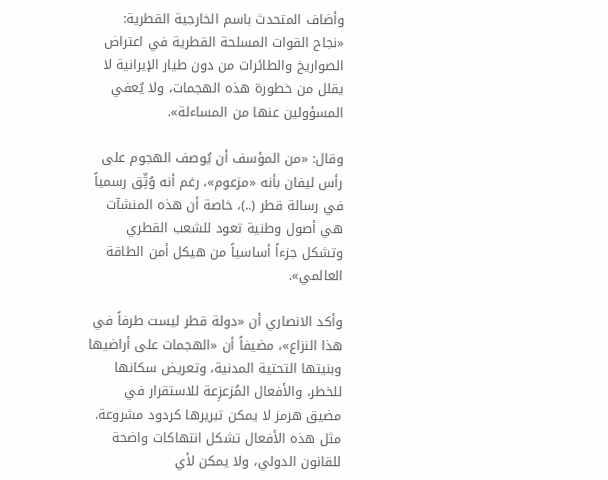وأضاف المتحدث باسم الخارجية القطرية: «نجاح القوات المسلحة القطرية في اعتراض الصواريخ والطائرات من دون طيار الإيرانية لا يقلل من خطورة هذه الهجمات، ولا يُعفي المسؤولين عنها من المساءلة».

وقال: «من المؤسف أن يُوصف الهجوم على رأس ليفان بأنه «مزعوم»، رغم أنه وُثِّق رسمياً في رسالة قطر (..)، خاصة أن هذه المنشآت هي أصول وطنية تعود للشعب القطري وتشكل جزءاً أساسياً من هيكل أمن الطاقة العالمي».

وأكد الانصاري أن «دولة قطر ليست طرفاً في هذا النزاع»، مضيفاً أن «الهجمات على أراضيها وبنيتها التحتية المدنية، وتعريض سكانها للخطر، والأفعال المُزعزِعة للاستقرار في مضيق هرمز لا يمكن تبريرها كردود مشروعة. مثل هذه الأفعال تشكل انتهاكات واضحة للقانون الدولي، ولا يمكن لأي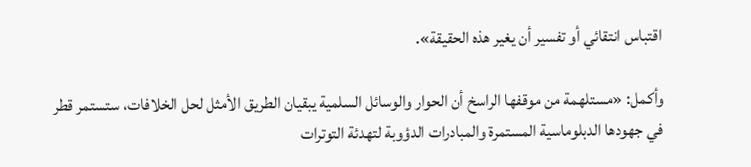اقتباس انتقائي أو تفسير أن يغير هذه الحقيقة».

وأكمل: «مستلهمة من موقفها الراسخ أن الحوار والوسائل السلمية يبقيان الطريق الأمثل لحل الخلافات، ستستمر قطر في جهودها الدبلوماسية المستمرة والمبادرات الدؤوبة لتهدئة التوترات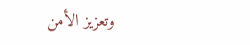وتعزيز الأمن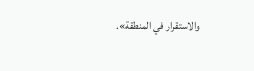والاستقرار في المنطقة».